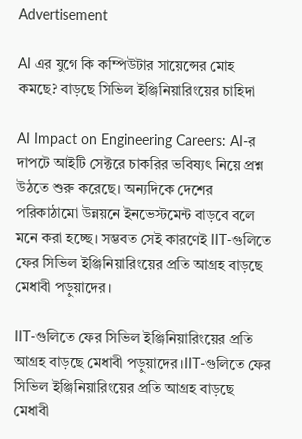Advertisement

AI এর যুগে কি কম্পিউটার সায়েন্সের মোহ কমছে? বাড়ছে সিভিল ইঞ্জিনিয়ারিংয়ের চাহিদা

AI Impact on Engineering Careers: AI-র দাপটে আইটি সেক্টরে চাকরির ভবিষ্যৎ নিয়ে প্রশ্ন উঠতে শুরু করেছে। অন্যদিকে দেশের পরিকাঠামো উন্নয়নে ইনভেস্টমেন্ট বাড়বে বলে মনে করা হচ্ছে। সম্ভবত সেই কারণেই IIT-গুলিতে ফের সিভিল ইঞ্জিনিয়ারিংয়ের প্রতি আগ্রহ বাড়ছে মেধাবী পড়ুয়াদের।

IIT-গুলিতে ফের সিভিল ইঞ্জিনিয়ারিংয়ের প্রতি আগ্রহ বাড়ছে মেধাবী পড়ুয়াদের।IIT-গুলিতে ফের সিভিল ইঞ্জিনিয়ারিংয়ের প্রতি আগ্রহ বাড়ছে মেধাবী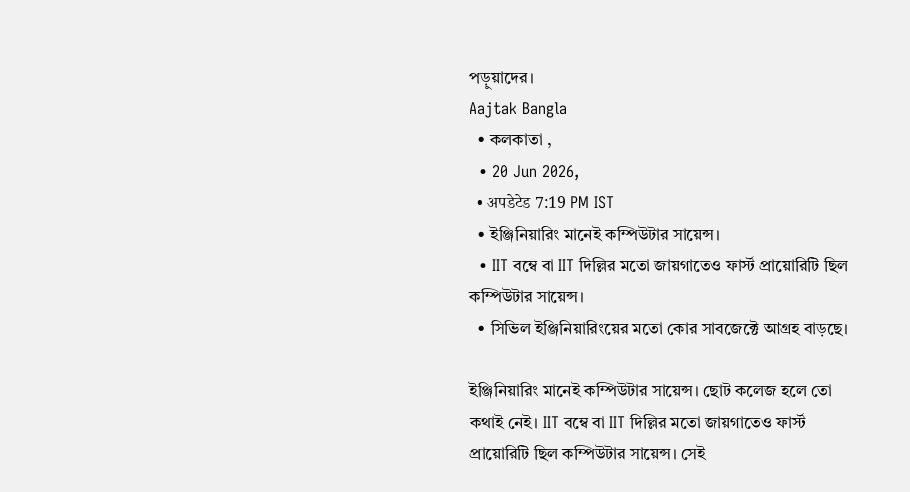পড়ুয়াদের।
Aajtak Bangla
  • কলকাতা ,
  • 20 Jun 2026,
  • अपडेटेड 7:19 PM IST
  • ইঞ্জিনিয়ারিং মানেই কম্পিউটার সায়েন্স।
  • IIT বম্বে বা IIT দিল্লির মতো জায়গাতেও ফার্স্ট প্রায়োরিটি ছিল কম্পিউটার সায়েন্স।
  • সিভিল ইঞ্জিনিয়ারিংয়ের মতো কোর সাবজেক্টে আগ্রহ বাড়ছে।

ইঞ্জিনিয়ারিং মানেই কম্পিউটার সায়েন্স। ছোট কলেজ হলে তো কথাই নেই। IIT বম্বে বা IIT দিল্লির মতো জায়গাতেও ফার্স্ট প্রায়োরিটি ছিল কম্পিউটার সায়েন্স। সেই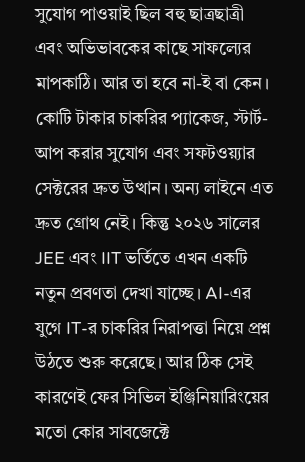সুযোগ পাওয়াই ছিল বহু ছাত্রছাত্রী এবং অভিভাবকের কাছে সাফল্যের মাপকাঠি। আর তা হবে না-ই বা কেন। কোটি টাকার চাকরির প্যাকেজ, স্টার্ট-আপ করার সুযোগ এবং সফটওয়্যার সেক্টরের দ্রুত উত্থান। অন্য লাইনে এত দ্রুত গ্রোথ নেই। কিন্তু ২০২৬ সালের JEE এবং IIT ভর্তিতে এখন একটি নতুন প্রবণতা দেখা যাচ্ছে। AI-এর যুগে IT-র চাকরির নিরাপত্তা নিয়ে প্রশ্ন উঠতে শুরু করেছে। আর ঠিক সেই কারণেই ফের সিভিল ইঞ্জিনিয়ারিংয়ের মতো কোর সাবজেক্টে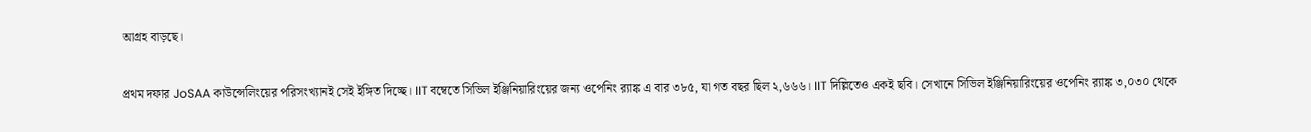আগ্রহ বাড়ছে।

প্রথম দফার JoSAA কাউন্সেলিংয়ের পরিসংখ্যানই সেই ইঙ্গিত দিচ্ছে। IIT বম্বেতে সিভিল ইঞ্জিনিয়ারিংয়ের জন্য ওপেনিং র‌্যাঙ্ক এ বার ৩৮৫, যা গত বছর ছিল ২,৬৬৬। IIT দিল্লিতেও একই ছবি। সেখানে সিভিল ইঞ্জিনিয়ারিংয়ের ওপেনিং র‌্যাঙ্ক ৩,০৩০ থেকে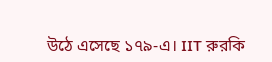উঠে এসেছে ১৭৯-এ। IIT রুরকি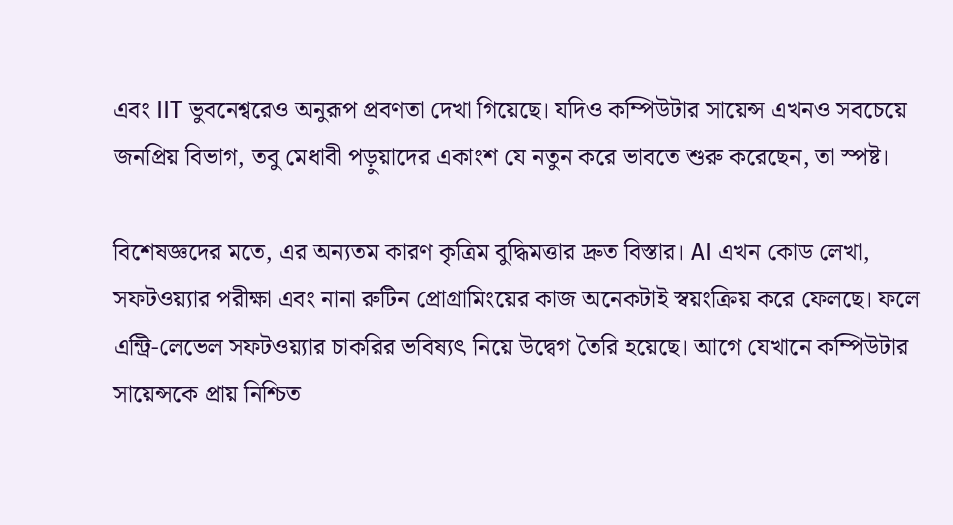এবং IIT ভুবনেশ্বরেও অনুরূপ প্রবণতা দেখা গিয়েছে। যদিও কম্পিউটার সায়েন্স এখনও সবচেয়ে জনপ্রিয় বিভাগ, তবু মেধাবী পড়ুয়াদের একাংশ যে নতুন করে ভাবতে শুরু করেছেন, তা স্পষ্ট।

বিশেষজ্ঞদের মতে, এর অন্যতম কারণ কৃত্রিম বুদ্ধিমত্তার দ্রুত বিস্তার। AI এখন কোড লেখা, সফটওয়্যার পরীক্ষা এবং নানা রুটিন প্রোগ্রামিংয়ের কাজ অনেকটাই স্বয়ংক্রিয় করে ফেলছে। ফলে এন্ট্রি-লেভেল সফটওয়্যার চাকরির ভবিষ্যৎ নিয়ে উদ্বেগ তৈরি হয়েছে। আগে যেখানে কম্পিউটার সায়েন্সকে প্রায় নিশ্চিত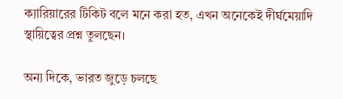ক্যারিয়ারের টিকিট বলে মনে করা হত, এখন অনেকেই দীর্ঘমেয়াদি স্থায়িত্বের প্রশ্ন তুলছেন।

অন্য দিকে, ভারত জুড়ে চলছে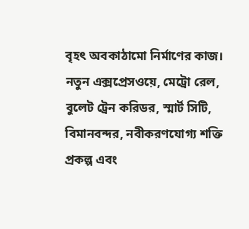বৃহৎ অবকাঠামো নির্মাণের কাজ। নতুন এক্সপ্রেসওয়ে, মেট্রো রেল, বুলেট ট্রেন করিডর, স্মার্ট সিটি, বিমানবন্দর, নবীকরণযোগ্য শক্তি প্রকল্প এবং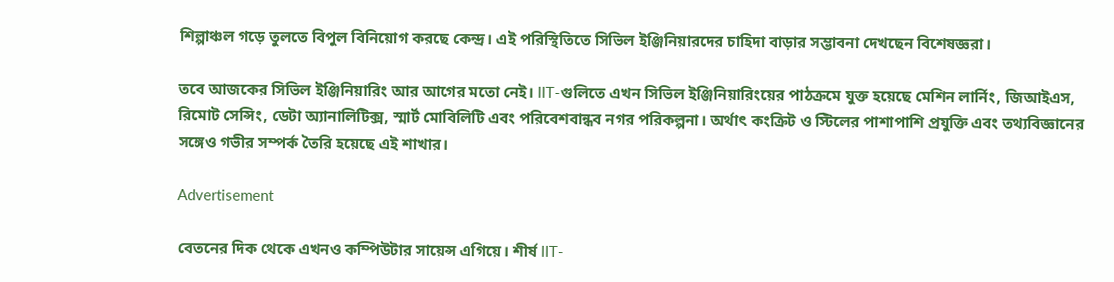শিল্পাঞ্চল গড়ে তুলতে বিপুল বিনিয়োগ করছে কেন্দ্র। এই পরিস্থিতিতে সিভিল ইঞ্জিনিয়ারদের চাহিদা বাড়ার সম্ভাবনা দেখছেন বিশেষজ্ঞরা।

তবে আজকের সিভিল ইঞ্জিনিয়ারিং আর আগের মতো নেই। IIT-গুলিতে এখন সিভিল ইঞ্জিনিয়ারিংয়ের পাঠক্রমে যুক্ত হয়েছে মেশিন লার্নিং, জিআইএস, রিমোট সেন্সিং, ডেটা অ্যানালিটিক্স, স্মার্ট মোবিলিটি এবং পরিবেশবান্ধব নগর পরিকল্পনা। অর্থাৎ কংক্রিট ও স্টিলের পাশাপাশি প্রযুক্তি এবং তথ্যবিজ্ঞানের সঙ্গেও গভীর সম্পর্ক তৈরি হয়েছে এই শাখার।

Advertisement

বেতনের দিক থেকে এখনও কম্পিউটার সায়েন্স এগিয়ে। শীর্ষ IIT-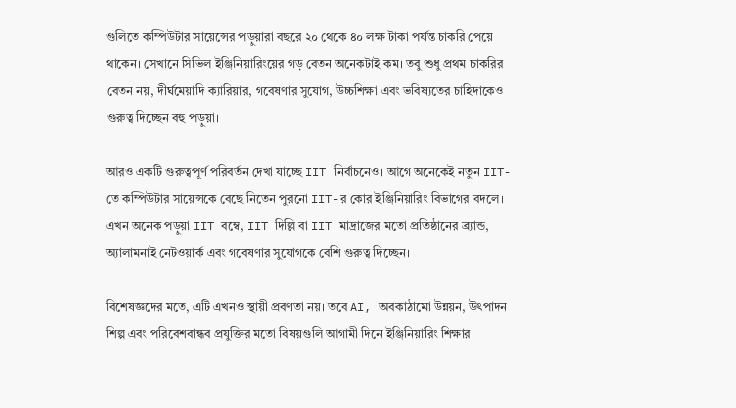গুলিতে কম্পিউটার সায়েন্সের পড়ুয়ারা বছরে ২০ থেকে ৪০ লক্ষ টাকা পর্যন্ত চাকরি পেয়ে থাকেন। সেখানে সিভিল ইঞ্জিনিয়ারিংয়ের গড় বেতন অনেকটাই কম। তবু শুধু প্রথম চাকরির বেতন নয়, দীর্ঘমেয়াদি ক্যারিয়ার, গবেষণার সুযোগ, উচ্চশিক্ষা এবং ভবিষ্যতের চাহিদাকেও গুরুত্ব দিচ্ছেন বহু পড়ুয়া।

আরও একটি গুরুত্বপূর্ণ পরিবর্তন দেখা যাচ্ছে IIT নির্বাচনেও। আগে অনেকেই নতুন IIT-তে কম্পিউটার সায়েন্সকে বেছে নিতেন পুরনো IIT-র কোর ইঞ্জিনিয়ারিং বিভাগের বদলে। এখন অনেক পড়ুয়া IIT বম্বে, IIT দিল্লি বা IIT মাদ্রাজের মতো প্রতিষ্ঠানের ব্র্যান্ড, অ্যালামনাই নেটওয়ার্ক এবং গবেষণার সুযোগকে বেশি গুরুত্ব দিচ্ছেন।

বিশেষজ্ঞদের মতে, এটি এখনও স্থায়ী প্রবণতা নয়। তবে AI, অবকাঠামো উন্নয়ন, উৎপাদন শিল্প এবং পরিবেশবান্ধব প্রযুক্তির মতো বিষয়গুলি আগামী দিনে ইঞ্জিনিয়ারিং শিক্ষার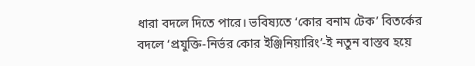ধারা বদলে দিতে পারে। ভবিষ্যতে ‘কোর বনাম টেক’ বিতর্কের বদলে ‘প্রযুক্তি-নির্ভর কোর ইঞ্জিনিয়ারিং’-ই নতুন বাস্তব হয়ে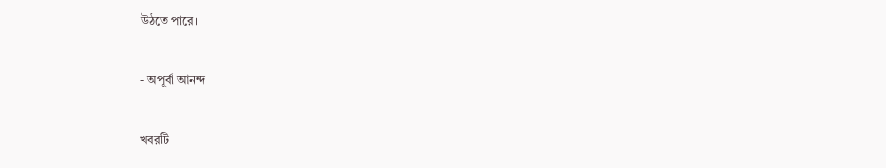উঠতে পারে।

- অপূর্বা আনন্দ

খবরটি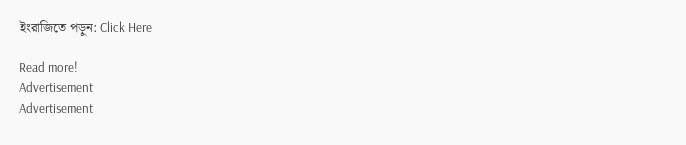ইংরাজিতে পড়ুন: Click Here

Read more!
Advertisement
Advertisement